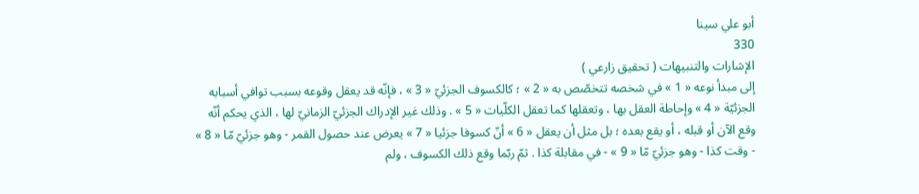أبو علي سينا
330
الإشارات والتنبيهات ( تحقيق زارعي )
إلى مبدأ نوعه « 1 » في شخصه تتخصّص به « 2 » ؛ كالكسوف الجزئيّ « 3 » ، فإنّه قد يعقل وقوعه بسبب توافي أسبابه الجزئيّة « 4 » وإحاطة العقل بها ، وتعقلها كما تعقل الكلّيات « 5 » . وذلك غير الإدراك الجزئيّ الزمانيّ لها ، الذي يحكم أنّه وقع الآن أو قبله ، أو يقع بعده ؛ بل مثل أن يعقل « 6 » أنّ كسوفا جزئيا « 7 » يعرض عند حصول القمر - وهو جزئيّ مّا « 8 » - وقت كذا - وهو جزئيّ مّا « 9 » - في مقابلة كذا . ثمّ ربّما وقع ذلك الكسوف ، ولم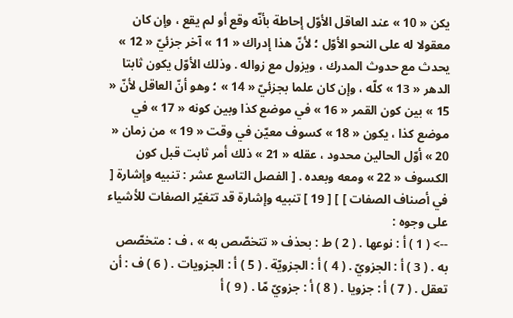يكن « 10 » عند العاقل الأوّل إحاطة بأنّه وقع أو لم يقع ، وإن كان معقولا له على النحو الأوّل ؛ لأنّ هذا إدراك « 11 » آخر جزئيّ « 12 » يحدث مع حدوث المدرك ، ويزول مع زواله . وذلك الأوّل يكون ثابتا الدهر « 13 » كلّه ، وإن كان علما بجزئيّ « 14 » ؛ وهو أنّ العاقل لأنّ « 15 » بين كون القمر « 16 » في موضع كذا وبين كونه « 17 » في موضع كذا ، يكون « 18 » كسوف معيّن في وقت « 19 » من زمان « 20 » أوّل الحالين محدود ، عقله « 21 » ذلك أمر ثابت قبل كون الكسوف « 22 » ومعه وبعده . [ الفصل التاسع عشر : تنبيه وإشارة [ في أصناف الصفات ] ] [ 19 ] تنبيه وإشارة قد تتغيّر الصفات للأشياء على وجوه :
--> ( 1 ) أ : نوعها . ( 2 ) ط : بحذف « تتخصّص به » ، ف : متخصّص به . ( 3 ) أ : الجزويّ . ( 4 ) أ : الجزويّة . ( 5 ) أ : الجزويات . ( 6 ) ف : أن تعقل . ( 7 ) أ : جزويا . ( 8 ) أ : جزويّ مّا . ( 9 ) أ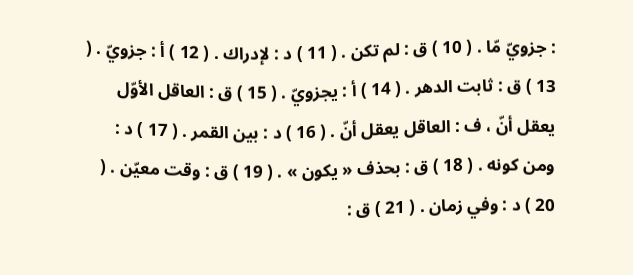: جزويّ مّا . ( 10 ) ق : لم تكن . ( 11 ) د : لإدراك . ( 12 ) أ : جزويّ . ( 13 ) ق : ثابت الدهر . ( 14 ) أ : يجزويّ . ( 15 ) ق : العاقل الأوّل يعقل أنّ ، ف : العاقل يعقل أنّ . ( 16 ) د : بين القمر . ( 17 ) د : ومن كونه . ( 18 ) ق : بحذف « يكون » . ( 19 ) ق : وقت معيّن . ( 20 ) د : وفي زمان . ( 21 ) ق :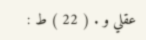عقلي و . ( 22 ) ط :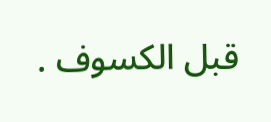قبل الكسوف .